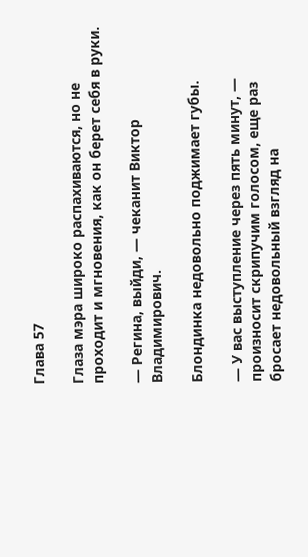Глава 57

Глаза мэра широко распахиваются, но не проходит и мгновения, как он берет себя в руки.

— Регина, выйди, — чеканит Виктор Владимирович.

Блондинка недовольно поджимает губы.

— У вас выступление через пять минут, — произносит скрипучим голосом, еще раз бросает недовольный взгляд на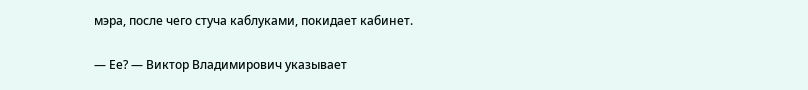мэра, после чего стуча каблуками, покидает кабинет.

— Ее? — Виктор Владимирович указывает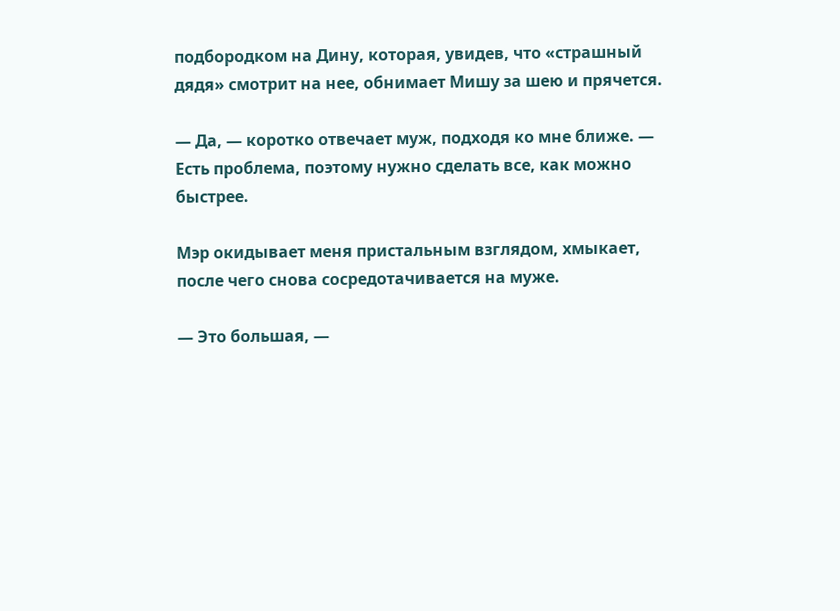подбородком на Дину, которая, увидев, что «страшный дядя» смотрит на нее, обнимает Мишу за шею и прячется.

— Да, — коротко отвечает муж, подходя ко мне ближе. — Есть проблема, поэтому нужно сделать все, как можно быстрее.

Мэр окидывает меня пристальным взглядом, хмыкает, после чего снова сосредотачивается на муже.

— Это большая, —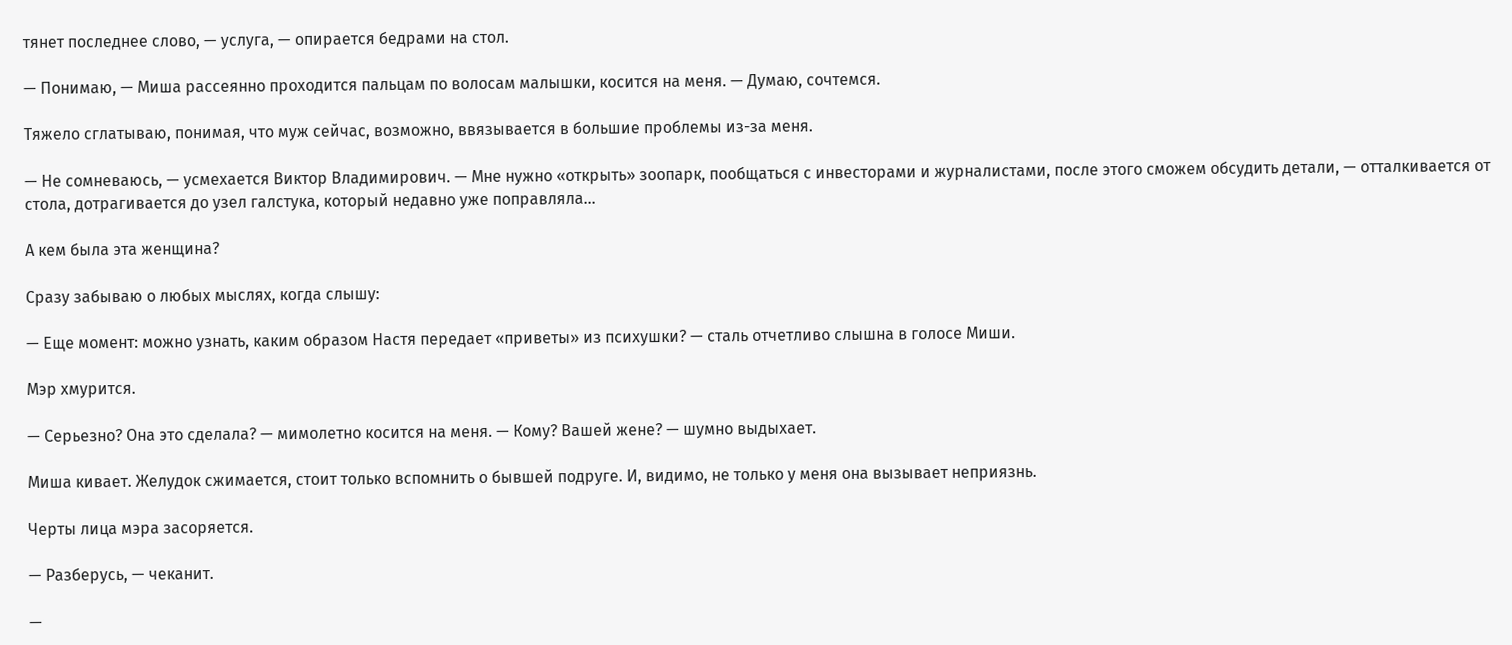тянет последнее слово, — услуга, — опирается бедрами на стол.

— Понимаю, — Миша рассеянно проходится пальцам по волосам малышки, косится на меня. — Думаю, сочтемся.

Тяжело сглатываю, понимая, что муж сейчас, возможно, ввязывается в большие проблемы из-за меня.

— Не сомневаюсь, — усмехается Виктор Владимирович. — Мне нужно «открыть» зоопарк, пообщаться с инвесторами и журналистами, после этого сможем обсудить детали, — отталкивается от стола, дотрагивается до узел галстука, который недавно уже поправляла...

А кем была эта женщина?

Сразу забываю о любых мыслях, когда слышу:

— Еще момент: можно узнать, каким образом Настя передает «приветы» из психушки? — сталь отчетливо слышна в голосе Миши.

Мэр хмурится.

— Серьезно? Она это сделала? — мимолетно косится на меня. — Кому? Вашей жене? — шумно выдыхает.

Миша кивает. Желудок сжимается, стоит только вспомнить о бывшей подруге. И, видимо, не только у меня она вызывает неприязнь.

Черты лица мэра засоряется.

— Разберусь, — чеканит.

—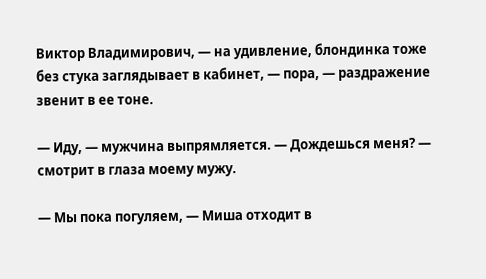Виктор Владимирович, — на удивление, блондинка тоже без стука заглядывает в кабинет, — пора, — раздражение звенит в ее тоне.

— Иду, — мужчина выпрямляется. — Дождешься меня? — смотрит в глаза моему мужу.

— Мы пока погуляем, — Миша отходит в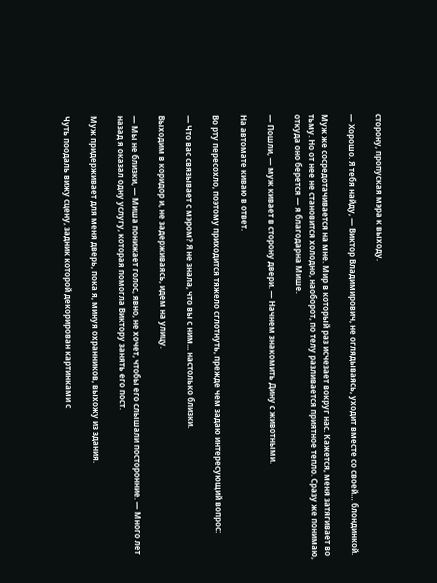сторону, пропуская мэра к выходу.

— Хорошо. Я тебя найду, — Виктор Владимирович, не оглядываясь, уходит вместе со своей… блондинкой.

Муж же сосредотачивается на мне. Мир в который раз исчезает вокруг нас. Кажется, меня затягивает во тьму. Но от нее не становится холодно, наоборот, по телу разливается приятное тепло. Сразу же понимаю, откуда оно берется — я благодарна Мише.

— Пошли, — муж кивает в сторону двери. — Начнем знакомить Дину с животными.

На автомате киваю в ответ.

Во рту пересохло, поэтому приходится тяжело сглотнуть, прежде чем задаю интересующий вопрос:

— Что вас связывает с мэром? Я не знала, что вы с ним... настолько близки.

Выходим в коридор и, не задерживаясь, идем на улицу.

— Мы не близки, — Миша понижает голос, явно, не хочет, чтобы его слышали посторонние. — Много лет назад я оказал одну услугу, которая помогла Виктору занять его пост.

Муж придерживает для меня дверь, пока я, минуя охранников, выхожу из здания.

Чуть поодаль вижу сцену, задник которой декорирован картинками с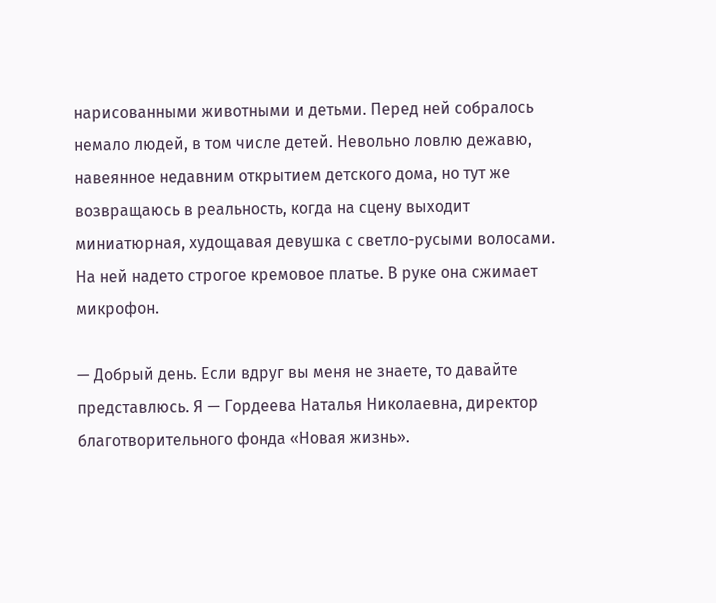нарисованными животными и детьми. Перед ней собралось немало людей, в том числе детей. Невольно ловлю дежавю, навеянное недавним открытием детского дома, но тут же возвращаюсь в реальность, когда на сцену выходит миниатюрная, худощавая девушка с светло-русыми волосами. На ней надето строгое кремовое платье. В руке она сжимает микрофон.

— Добрый день. Если вдруг вы меня не знаете, то давайте представлюсь. Я — Гордеева Наталья Николаевна, директор благотворительного фонда «Новая жизнь».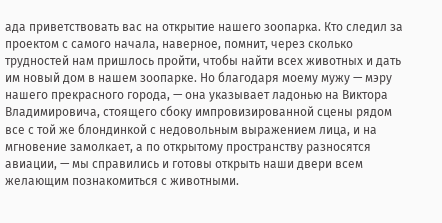ада приветствовать вас на открытие нашего зоопарка. Кто следил за проектом с самого начала, наверное, помнит, через сколько трудностей нам пришлось пройти, чтобы найти всех животных и дать им новый дом в нашем зоопарке. Но благодаря моему мужу — мэру нашего прекрасного города, — она указывает ладонью на Виктора Владимировича, стоящего сбоку импровизированной сцены рядом все с той же блондинкой с недовольным выражением лица, и на мгновение замолкает, а по открытому пространству разносятся авиации, — мы справились и готовы открыть наши двери всем желающим познакомиться с животными.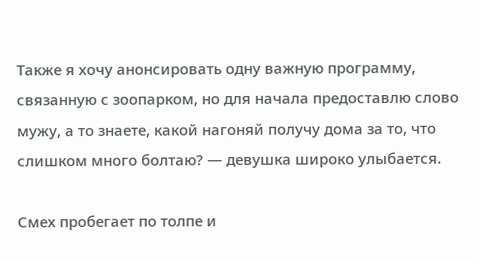Также я хочу анонсировать одну важную программу, связанную с зоопарком, но для начала предоставлю слово мужу, а то знаете, какой нагоняй получу дома за то, что слишком много болтаю? — девушка широко улыбается.

Смех пробегает по толпе и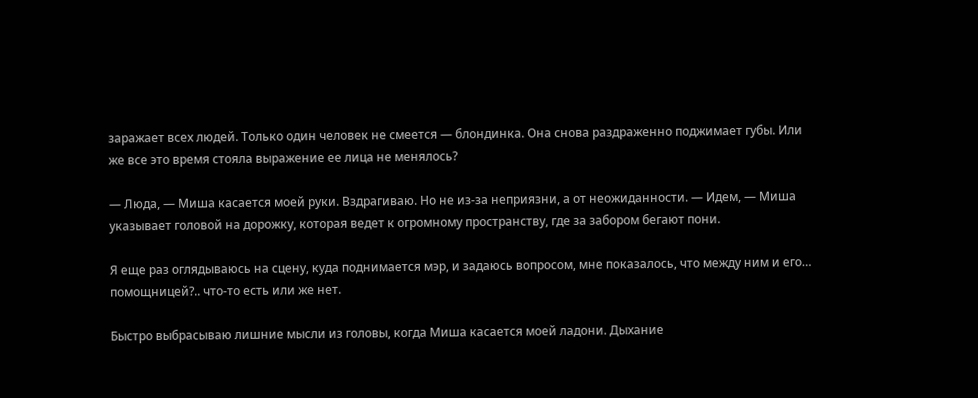заражает всех людей. Только один человек не смеется — блондинка. Она снова раздраженно поджимает губы. Или же все это время стояла выражение ее лица не менялось?

— Люда, — Миша касается моей руки. Вздрагиваю. Но не из-за неприязни, а от неожиданности. — Идем, — Миша указывает головой на дорожку, которая ведет к огромному пространству, где за забором бегают пони.

Я еще раз оглядываюсь на сцену, куда поднимается мэр, и задаюсь вопросом, мне показалось, что между ним и его… помощницей?.. что-то есть или же нет.

Быстро выбрасываю лишние мысли из головы, когда Миша касается моей ладони. Дыхание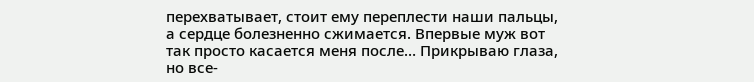перехватывает, стоит ему переплести наши пальцы, а сердце болезненно сжимается. Впервые муж вот так просто касается меня после… Прикрываю глаза, но все-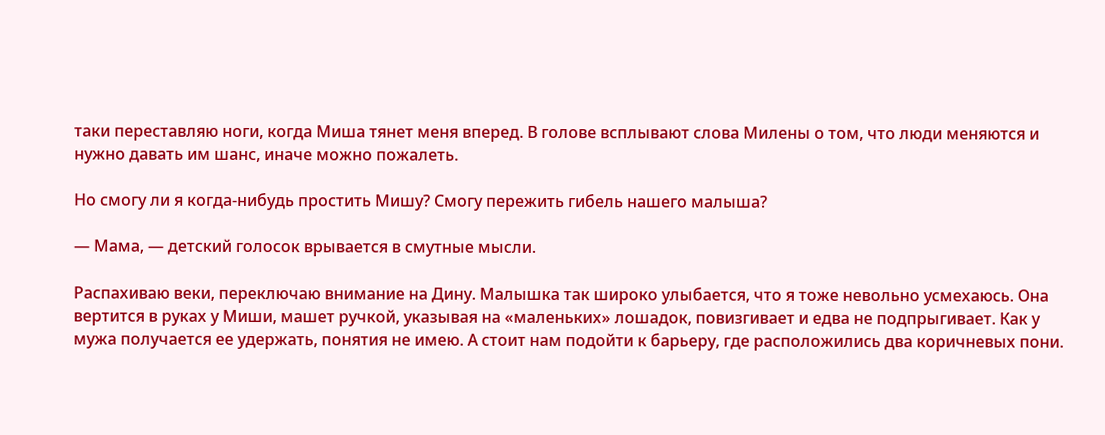таки переставляю ноги, когда Миша тянет меня вперед. В голове всплывают слова Милены о том, что люди меняются и нужно давать им шанс, иначе можно пожалеть.

Но смогу ли я когда-нибудь простить Мишу? Смогу пережить гибель нашего малыша?

— Мама, — детский голосок врывается в смутные мысли.

Распахиваю веки, переключаю внимание на Дину. Малышка так широко улыбается, что я тоже невольно усмехаюсь. Она вертится в руках у Миши, машет ручкой, указывая на «маленьких» лошадок, повизгивает и едва не подпрыгивает. Как у мужа получается ее удержать, понятия не имею. А стоит нам подойти к барьеру, где расположились два коричневых пони.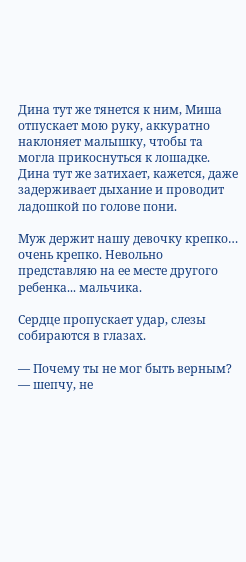Дина тут же тянется к ним, Миша отпускает мою руку, аккуратно наклоняет малышку, чтобы та могла прикоснуться к лошадке. Дина тут же затихает, кажется, даже задерживает дыхание и проводит ладошкой по голове пони.

Муж держит нашу девочку крепко… очень крепко. Невольно представляю на ее месте другого ребенка... мальчика.

Сердце пропускает удар, слезы собираются в глазах.

— Почему ты не мог быть верным? — шепчу, не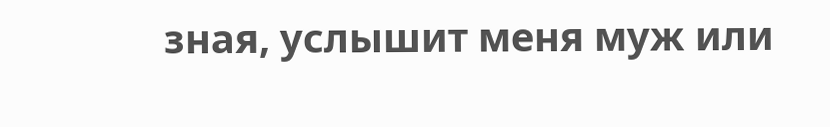зная, услышит меня муж или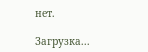нет.

Загрузка...